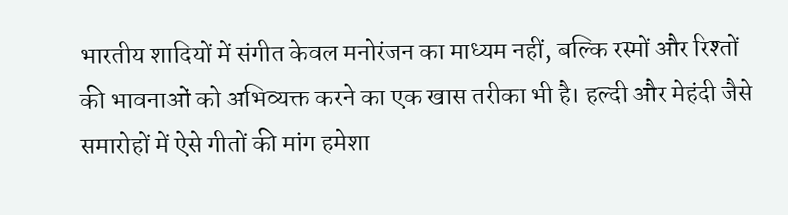भारतीय शादियों में संगीत केवल मनोरंजन का माध्यम नहीं, बल्कि रस्मों और रिश्तों की भावनाओं को अभिव्यक्त करने का एक खास तरीका भी है। हल्दी और मेहंदी जैसे समारोहों में ऐसे गीतों की मांग हमेशा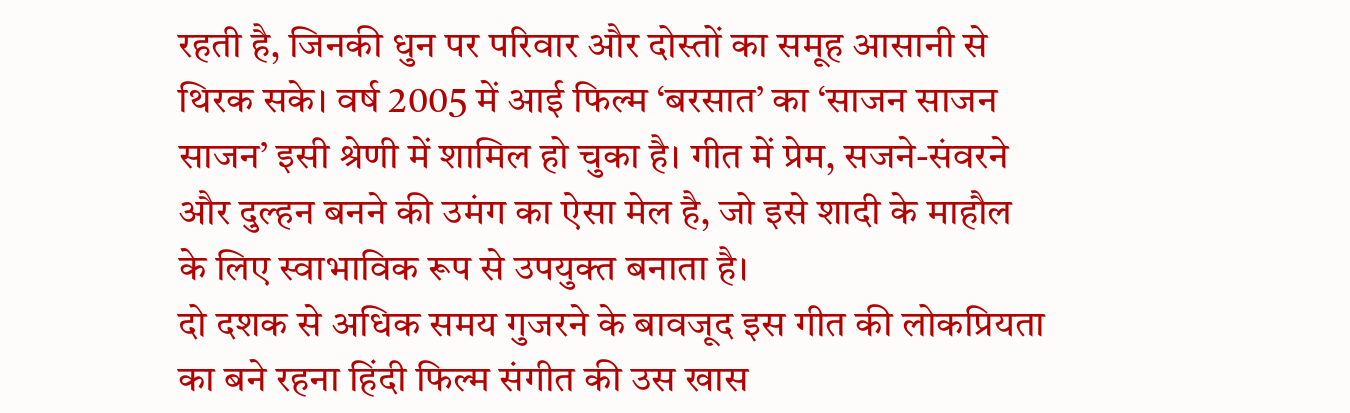रहती है, जिनकी धुन पर परिवार और दोस्तों का समूह आसानी से थिरक सके। वर्ष 2005 में आई फिल्म ‘बरसात’ का ‘साजन साजन साजन’ इसी श्रेणी में शामिल हो चुका है। गीत में प्रेम, सजने-संवरने और दुल्हन बनने की उमंग का ऐसा मेल है, जो इसे शादी के माहौल के लिए स्वाभाविक रूप से उपयुक्त बनाता है।
दो दशक से अधिक समय गुजरने के बावजूद इस गीत की लोकप्रियता का बने रहना हिंदी फिल्म संगीत की उस खास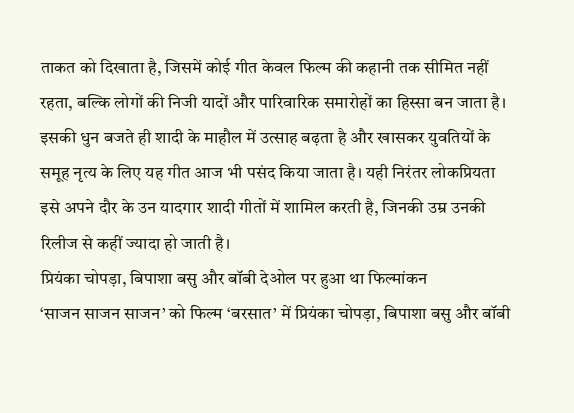ताकत को दिखाता है, जिसमें कोई गीत केवल फिल्म की कहानी तक सीमित नहीं रहता, बल्कि लोगों की निजी यादों और पारिवारिक समारोहों का हिस्सा बन जाता है। इसकी धुन बजते ही शादी के माहौल में उत्साह बढ़ता है और खासकर युवतियों के समूह नृत्य के लिए यह गीत आज भी पसंद किया जाता है। यही निरंतर लोकप्रियता इसे अपने दौर के उन यादगार शादी गीतों में शामिल करती है, जिनकी उम्र उनकी रिलीज से कहीं ज्यादा हो जाती है।
प्रियंका चोपड़ा, बिपाशा बसु और बॉबी देओल पर हुआ था फिल्मांकन
‘साजन साजन साजन’ को फिल्म ‘बरसात’ में प्रियंका चोपड़ा, बिपाशा बसु और बॉबी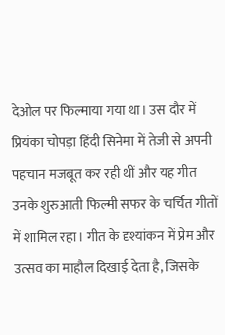देओल पर फिल्माया गया था। उस दौर में प्रियंका चोपड़ा हिंदी सिनेमा में तेजी से अपनी पहचान मजबूत कर रही थीं और यह गीत उनके शुरुआती फिल्मी सफर के चर्चित गीतों में शामिल रहा। गीत के दृश्यांकन में प्रेम और उत्सव का माहौल दिखाई देता है, जिसके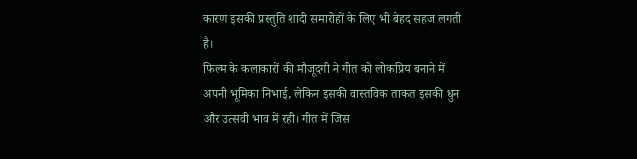कारण इसकी प्रस्तुति शादी समारोहों के लिए भी बेहद सहज लगती है।
फिल्म के कलाकारों की मौजूदगी ने गीत को लोकप्रिय बनाने में अपनी भूमिका निभाई, लेकिन इसकी वास्तविक ताकत इसकी धुन और उत्सवी भाव में रही। गीत में जिस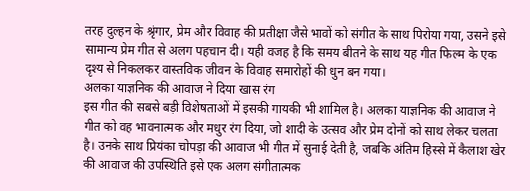तरह दुल्हन के श्रृंगार, प्रेम और विवाह की प्रतीक्षा जैसे भावों को संगीत के साथ पिरोया गया, उसने इसे सामान्य प्रेम गीत से अलग पहचान दी। यही वजह है कि समय बीतने के साथ यह गीत फिल्म के एक दृश्य से निकलकर वास्तविक जीवन के विवाह समारोहों की धुन बन गया।
अलका याज्ञनिक की आवाज ने दिया खास रंग
इस गीत की सबसे बड़ी विशेषताओं में इसकी गायकी भी शामिल है। अलका याज्ञनिक की आवाज ने गीत को वह भावनात्मक और मधुर रंग दिया, जो शादी के उत्सव और प्रेम दोनों को साथ लेकर चलता है। उनके साथ प्रियंका चोपड़ा की आवाज भी गीत में सुनाई देती है, जबकि अंतिम हिस्से में कैलाश खेर की आवाज की उपस्थिति इसे एक अलग संगीतात्मक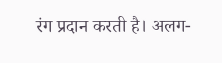रंग प्रदान करती है। अलग-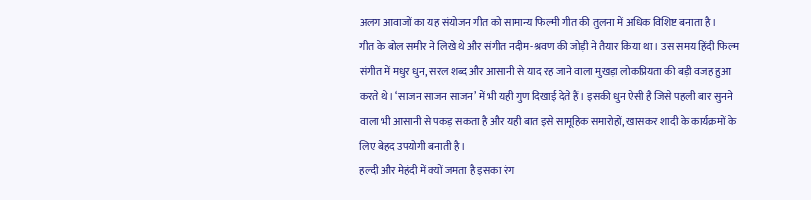अलग आवाजों का यह संयोजन गीत को सामान्य फिल्मी गीत की तुलना में अधिक विशिष्ट बनाता है।
गीत के बोल समीर ने लिखे थे और संगीत नदीम-श्रवण की जोड़ी ने तैयार किया था। उस समय हिंदी फिल्म संगीत में मधुर धुन, सरल शब्द और आसानी से याद रह जाने वाला मुखड़ा लोकप्रियता की बड़ी वजह हुआ करते थे। ‘साजन साजन साजन’ में भी यही गुण दिखाई देते हैं। इसकी धुन ऐसी है जिसे पहली बार सुनने वाला भी आसानी से पकड़ सकता है और यही बात इसे सामूहिक समारोहों, खासकर शादी के कार्यक्रमों के लिए बेहद उपयोगी बनाती है।
हल्दी और मेहंदी में क्यों जमता है इसका रंग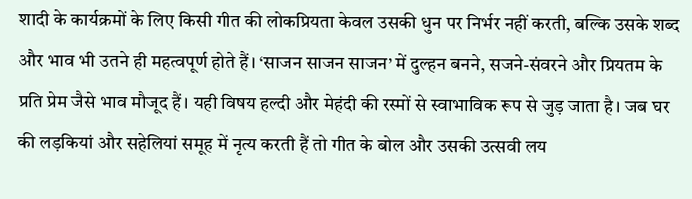शादी के कार्यक्रमों के लिए किसी गीत की लोकप्रियता केवल उसकी धुन पर निर्भर नहीं करती, बल्कि उसके शब्द और भाव भी उतने ही महत्वपूर्ण होते हैं। ‘साजन साजन साजन’ में दुल्हन बनने, सजने-संवरने और प्रियतम के प्रति प्रेम जैसे भाव मौजूद हैं। यही विषय हल्दी और मेहंदी की रस्मों से स्वाभाविक रूप से जुड़ जाता है। जब घर की लड़कियां और सहेलियां समूह में नृत्य करती हैं तो गीत के बोल और उसकी उत्सवी लय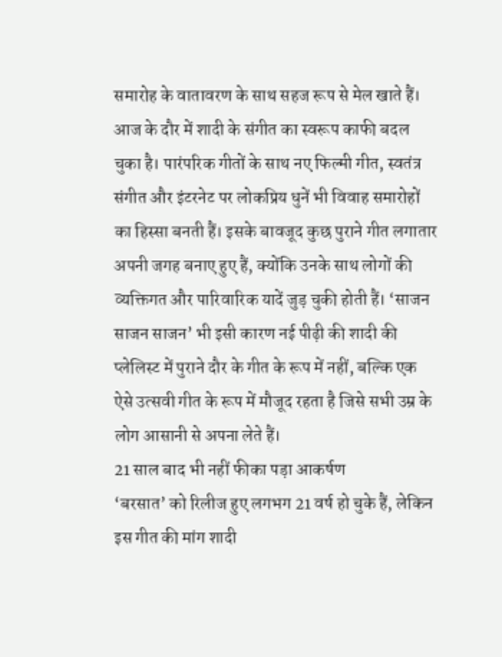समारोह के वातावरण के साथ सहज रूप से मेल खाते हैं।
आज के दौर में शादी के संगीत का स्वरूप काफी बदल चुका है। पारंपरिक गीतों के साथ नए फिल्मी गीत, स्वतंत्र संगीत और इंटरनेट पर लोकप्रिय धुनें भी विवाह समारोहों का हिस्सा बनती हैं। इसके बावजूद कुछ पुराने गीत लगातार अपनी जगह बनाए हुए हैं, क्योंकि उनके साथ लोगों की व्यक्तिगत और पारिवारिक यादें जुड़ चुकी होती हैं। ‘साजन साजन साजन’ भी इसी कारण नई पीढ़ी की शादी की प्लेलिस्ट में पुराने दौर के गीत के रूप में नहीं, बल्कि एक ऐसे उत्सवी गीत के रूप में मौजूद रहता है जिसे सभी उम्र के लोग आसानी से अपना लेते हैं।
21 साल बाद भी नहीं फीका पड़ा आकर्षण
‘बरसात’ को रिलीज हुए लगभग 21 वर्ष हो चुके हैं, लेकिन इस गीत की मांग शादी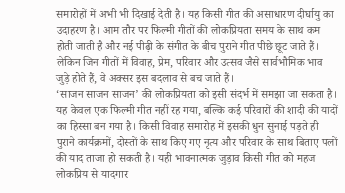समारोहों में अभी भी दिखाई देती है। यह किसी गीत की असाधारण दीर्घायु का उदाहरण है। आम तौर पर फिल्मी गीतों की लोकप्रियता समय के साथ कम होती जाती है और नई पीढ़ी के संगीत के बीच पुराने गीत पीछे छूट जाते हैं। लेकिन जिन गीतों में विवाह, प्रेम, परिवार और उत्सव जैसे सार्वभौमिक भाव जुड़े होते हैं, वे अक्सर इस बदलाव से बच जाते हैं।
‘साजन साजन साजन’ की लोकप्रियता को इसी संदर्भ में समझा जा सकता है। यह केवल एक फिल्मी गीत नहीं रह गया, बल्कि कई परिवारों की शादी की यादों का हिस्सा बन गया है। किसी विवाह समारोह में इसकी धुन सुनाई पड़ते ही पुराने कार्यक्रमों, दोस्तों के साथ किए गए नृत्य और परिवार के साथ बिताए पलों की याद ताजा हो सकती है। यही भावनात्मक जुड़ाव किसी गीत को महज लोकप्रिय से यादगार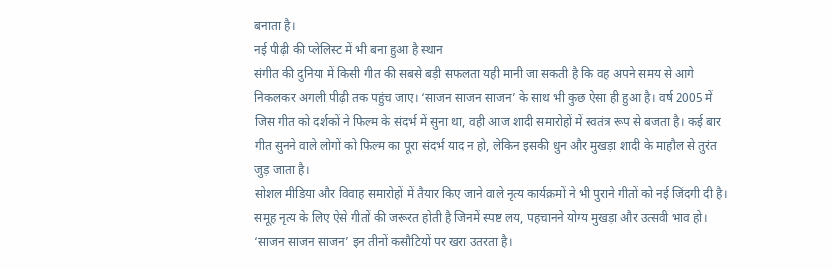बनाता है।
नई पीढ़ी की प्लेलिस्ट में भी बना हुआ है स्थान
संगीत की दुनिया में किसी गीत की सबसे बड़ी सफलता यही मानी जा सकती है कि वह अपने समय से आगे निकलकर अगली पीढ़ी तक पहुंच जाए। ‘साजन साजन साजन’ के साथ भी कुछ ऐसा ही हुआ है। वर्ष 2005 में जिस गीत को दर्शकों ने फिल्म के संदर्भ में सुना था, वही आज शादी समारोहों में स्वतंत्र रूप से बजता है। कई बार गीत सुनने वाले लोगों को फिल्म का पूरा संदर्भ याद न हो, लेकिन इसकी धुन और मुखड़ा शादी के माहौल से तुरंत जुड़ जाता है।
सोशल मीडिया और विवाह समारोहों में तैयार किए जाने वाले नृत्य कार्यक्रमों ने भी पुराने गीतों को नई जिंदगी दी है। समूह नृत्य के लिए ऐसे गीतों की जरूरत होती है जिनमें स्पष्ट लय, पहचानने योग्य मुखड़ा और उत्सवी भाव हो। ‘साजन साजन साजन’ इन तीनों कसौटियों पर खरा उतरता है।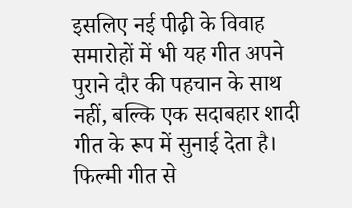इसलिए नई पीढ़ी के विवाह समारोहों में भी यह गीत अपने पुराने दौर की पहचान के साथ नहीं, बल्कि एक सदाबहार शादी गीत के रूप में सुनाई देता है।
फिल्मी गीत से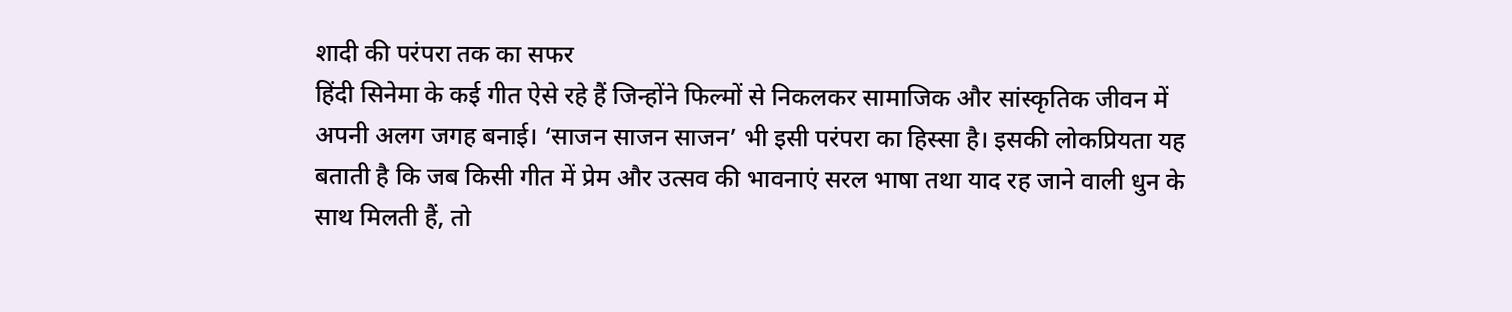शादी की परंपरा तक का सफर
हिंदी सिनेमा के कई गीत ऐसे रहे हैं जिन्होंने फिल्मों से निकलकर सामाजिक और सांस्कृतिक जीवन में अपनी अलग जगह बनाई। ‘साजन साजन साजन’ भी इसी परंपरा का हिस्सा है। इसकी लोकप्रियता यह बताती है कि जब किसी गीत में प्रेम और उत्सव की भावनाएं सरल भाषा तथा याद रह जाने वाली धुन के साथ मिलती हैं, तो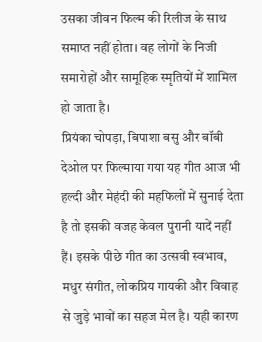उसका जीवन फिल्म की रिलीज के साथ समाप्त नहीं होता। वह लोगों के निजी समारोहों और सामूहिक स्मृतियों में शामिल हो जाता है।
प्रियंका चोपड़ा, बिपाशा बसु और बॉबी देओल पर फिल्माया गया यह गीत आज भी हल्दी और मेहंदी की महफिलों में सुनाई देता है तो इसकी वजह केवल पुरानी यादें नहीं हैं। इसके पीछे गीत का उत्सवी स्वभाव, मधुर संगीत, लोकप्रिय गायकी और विवाह से जुड़े भावों का सहज मेल है। यही कारण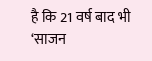है कि 21 वर्ष बाद भी ‘साजन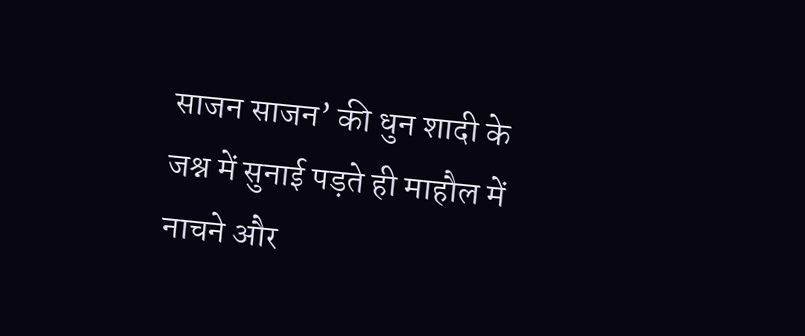साजन साजन’ की धुन शादी के जश्न में सुनाई पड़ते ही माहौल में नाचने और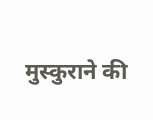मुस्कुराने की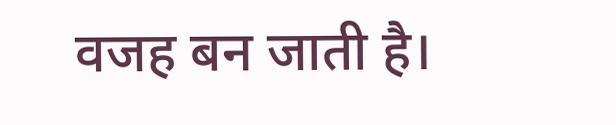वजह बन जाती है।